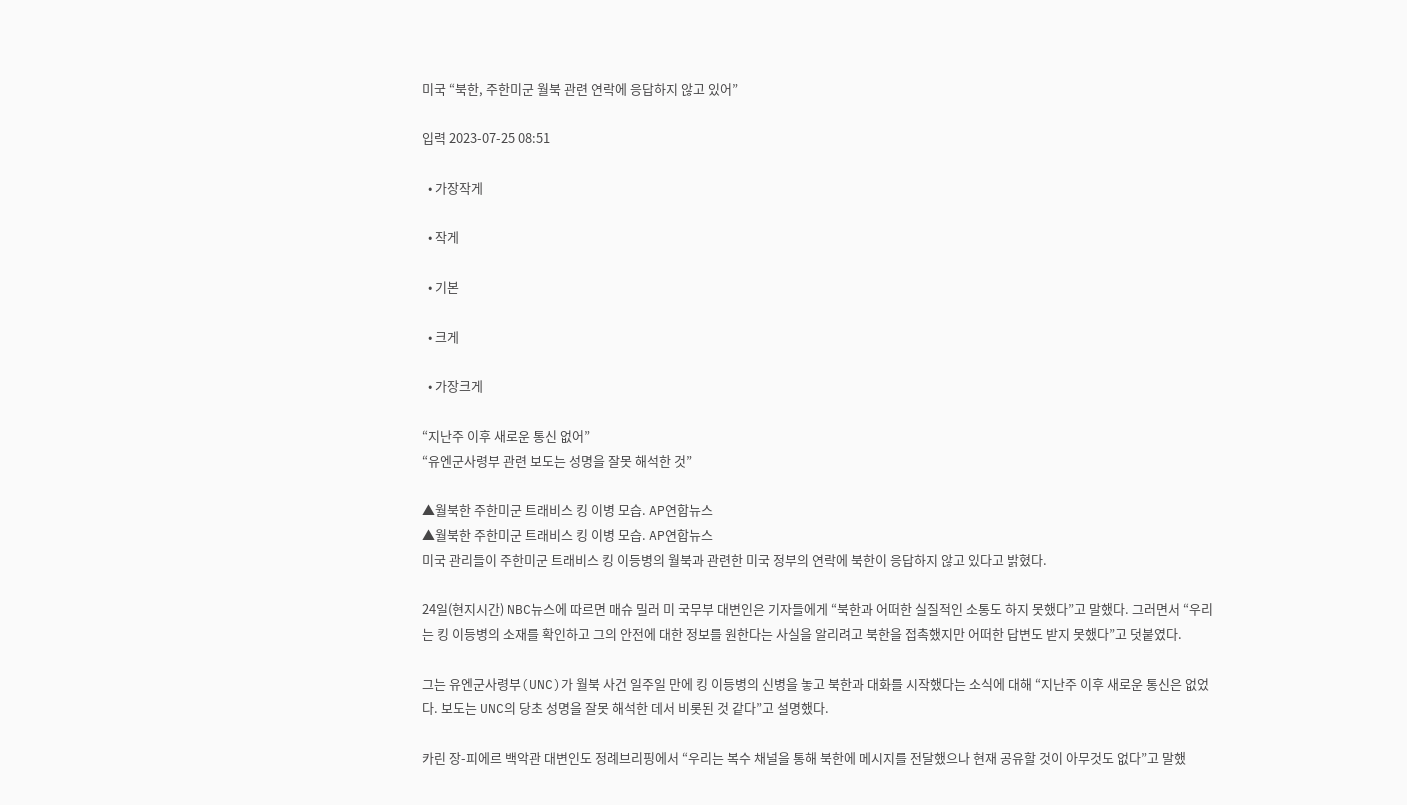미국 “북한, 주한미군 월북 관련 연락에 응답하지 않고 있어”

입력 2023-07-25 08:51

  • 가장작게

  • 작게

  • 기본

  • 크게

  • 가장크게

“지난주 이후 새로운 통신 없어”
“유엔군사령부 관련 보도는 성명을 잘못 해석한 것”

▲월북한 주한미군 트래비스 킹 이병 모습. AP연합뉴스
▲월북한 주한미군 트래비스 킹 이병 모습. AP연합뉴스
미국 관리들이 주한미군 트래비스 킹 이등병의 월북과 관련한 미국 정부의 연락에 북한이 응답하지 않고 있다고 밝혔다.

24일(현지시간) NBC뉴스에 따르면 매슈 밀러 미 국무부 대변인은 기자들에게 “북한과 어떠한 실질적인 소통도 하지 못했다”고 말했다. 그러면서 “우리는 킹 이등병의 소재를 확인하고 그의 안전에 대한 정보를 원한다는 사실을 알리려고 북한을 접촉했지만 어떠한 답변도 받지 못했다”고 덧붙였다.

그는 유엔군사령부(UNC)가 월북 사건 일주일 만에 킹 이등병의 신병을 놓고 북한과 대화를 시작했다는 소식에 대해 “지난주 이후 새로운 통신은 없었다. 보도는 UNC의 당초 성명을 잘못 해석한 데서 비롯된 것 같다”고 설명했다.

카린 장-피에르 백악관 대변인도 정례브리핑에서 “우리는 복수 채널을 통해 북한에 메시지를 전달했으나 현재 공유할 것이 아무것도 없다”고 말했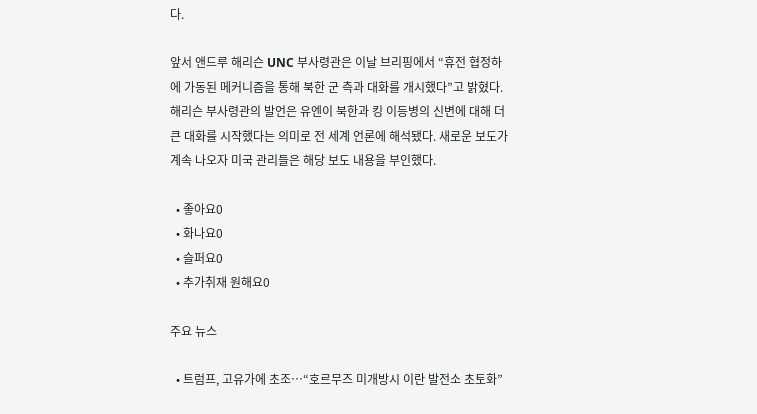다.

앞서 앤드루 해리슨 UNC 부사령관은 이날 브리핑에서 “휴전 협정하에 가동된 메커니즘을 통해 북한 군 측과 대화를 개시했다”고 밝혔다. 해리슨 부사령관의 발언은 유엔이 북한과 킹 이등병의 신변에 대해 더 큰 대화를 시작했다는 의미로 전 세계 언론에 해석됐다. 새로운 보도가 계속 나오자 미국 관리들은 해당 보도 내용을 부인했다.

  • 좋아요0
  • 화나요0
  • 슬퍼요0
  • 추가취재 원해요0

주요 뉴스

  • 트럼프, 고유가에 초조…“호르무즈 미개방시 이란 발전소 초토화”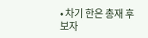• 차기 한은 총재 후보자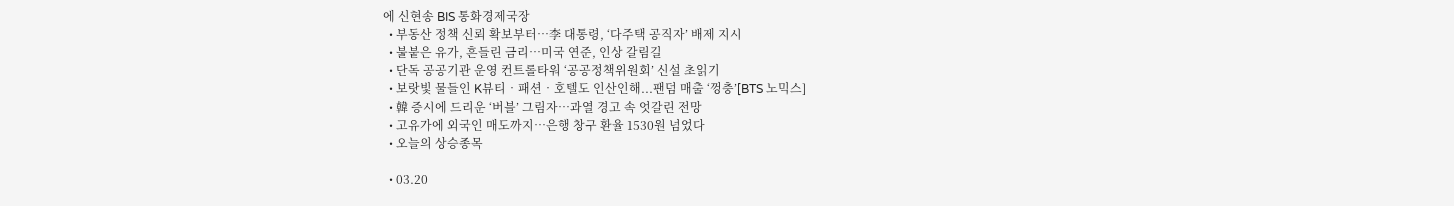에 신현송 BIS 통화경제국장
  • 부동산 정책 신뢰 확보부터⋯李 대통령, ‘다주택 공직자’ 배제 지시
  • 불붙은 유가, 흔들린 금리…미국 연준, 인상 갈림길
  • 단독 공공기관 운영 컨트롤타워 ‘공공정책위원회’ 신설 초읽기
  • 보랏빛 물들인 K뷰티‧패션‧호텔도 인산인해...팬덤 매출 ‘껑충’[BTS 노믹스]
  • 韓 증시에 드리운 ‘버블’ 그림자…과열 경고 속 엇갈린 전망
  • 고유가에 외국인 매도까지⋯은행 창구 환율 1530원 넘었다
  • 오늘의 상승종목

  • 03.20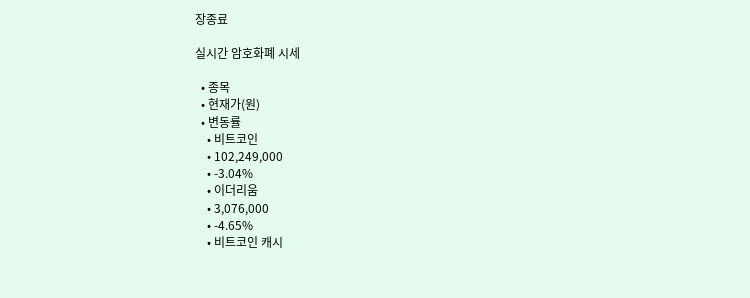장종료

실시간 암호화폐 시세

  • 종목
  • 현재가(원)
  • 변동률
    • 비트코인
    • 102,249,000
    • -3.04%
    • 이더리움
    • 3,076,000
    • -4.65%
    • 비트코인 캐시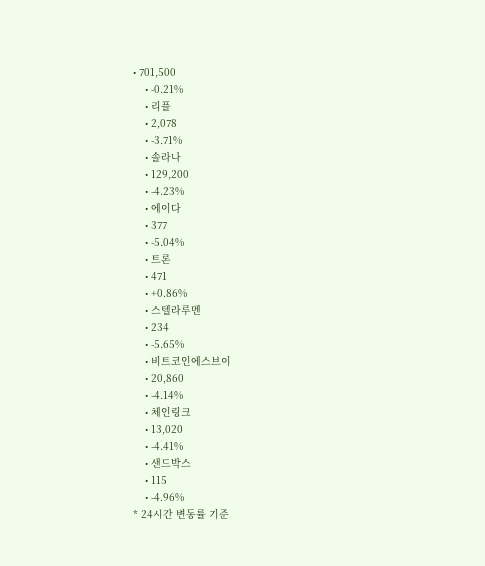• 701,500
    • -0.21%
    • 리플
    • 2,078
    • -3.71%
    • 솔라나
    • 129,200
    • -4.23%
    • 에이다
    • 377
    • -5.04%
    • 트론
    • 471
    • +0.86%
    • 스텔라루멘
    • 234
    • -5.65%
    • 비트코인에스브이
    • 20,860
    • -4.14%
    • 체인링크
    • 13,020
    • -4.41%
    • 샌드박스
    • 115
    • -4.96%
* 24시간 변동률 기준